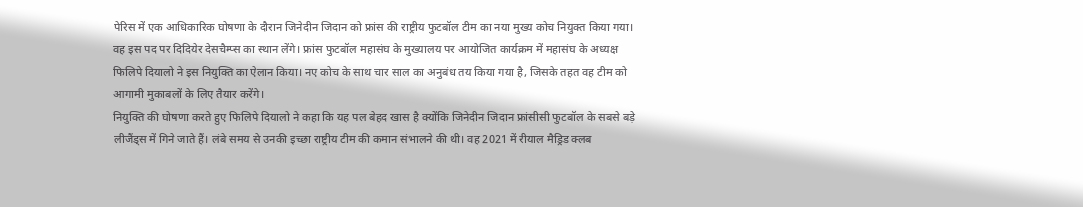पेरिस में एक आधिकारिक घोषणा के दौरान जिनेदीन जिदान को फ्रांस की राष्ट्रीय फुटबॉल टीम का नया मुख्य कोच नियुक्त किया गया। वह इस पद पर दिदियेर देसचैम्प्स का स्थान लेंगे। फ्रांस फुटबॉल महासंघ के मुख्यालय पर आयोजित कार्यक्रम में महासंघ के अध्यक्ष फिलिपे दियालो ने इस नियुक्ति का ऐलान किया। नए कोच के साथ चार साल का अनुबंध तय किया गया है, जिसके तहत वह टीम को आगामी मुकाबलों के लिए तैयार करेंगे।
नियुक्ति की घोषणा करते हुए फिलिपे दियालो ने कहा कि यह पल बेहद खास है क्योंकि जिनेदीन जिदान फ्रांसीसी फुटबॉल के सबसे बड़े लीजैंड्स में गिने जाते हैं। लंबे समय से उनकी इच्छा राष्ट्रीय टीम की कमान संभालने की थी। वह 2021 में रीयाल मैड्रिड क्लब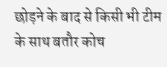छोड़ने के बाद से किसी भी टीम के साथ बतौर कोच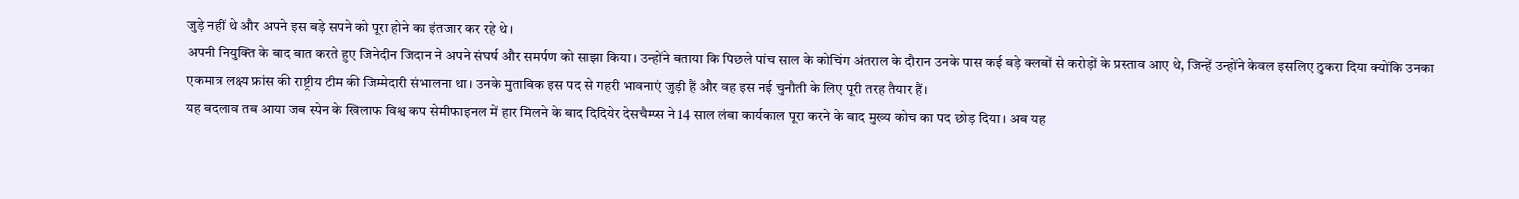जुड़े नहीं थे और अपने इस बड़े सपने को पूरा होने का इंतजार कर रहे थे।
अपनी नियुक्ति के बाद बात करते हुए जिनेदीन जिदान ने अपने संघर्ष और समर्पण को साझा किया। उन्होंने बताया कि पिछले पांच साल के कोचिंग अंतराल के दौरान उनके पास कई बड़े क्लबों से करोड़ों के प्रस्ताव आए थे, जिन्हें उन्होंने केवल इसलिए ठुकरा दिया क्योंकि उनका एकमात्र लक्ष्य फ्रांस की राष्ट्रीय टीम की जिम्मेदारी संभालना था। उनके मुताबिक इस पद से गहरी भावनाएं जुड़ी हैं और वह इस नई चुनौती के लिए पूरी तरह तैयार हैं।
यह बदलाव तब आया जब स्पेन के खिलाफ विश्व कप सेमीफाइनल में हार मिलने के बाद दिदियेर देसचैम्प्स ने 14 साल लंबा कार्यकाल पूरा करने के बाद मुख्य कोच का पद छोड़ दिया। अब यह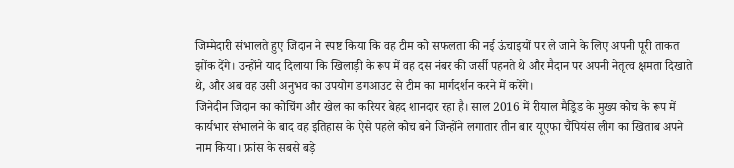जिम्मेदारी संभालते हुए जिदान ने स्पष्ट किया कि वह टीम को सफलता की नई ऊंचाइयों पर ले जाने के लिए अपनी पूरी ताकत झोंक देंगे। उन्होंने याद दिलाया कि खिलाड़ी के रूप में वह दस नंबर की जर्सी पहनते थे और मैदान पर अपनी नेतृत्व क्षमता दिखाते थे, और अब वह उसी अनुभव का उपयोग डगआउट से टीम का मार्गदर्शन करने में करेंगे।
जिनेदीन जिदान का कोचिंग और खेल का करियर बेहद शानदार रहा है। साल 2016 में रीयाल मैड्रिड के मुख्य कोच के रूप में कार्यभार संभालने के बाद वह इतिहास के ऐसे पहले कोच बने जिन्होंने लगातार तीन बार यूएफा चैंपियंस लीग का खिताब अपने नाम किया। फ्रांस के सबसे बड़े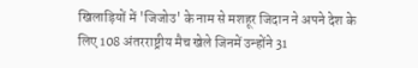खिलाड़ियों में 'जिजोउ' के नाम से मशहूर जिदान ने अपने देश के लिए 108 अंतरराष्ट्रीय मैच खेले जिनमें उन्होंने 31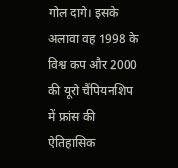गोल दागे। इसके अलावा वह 1998 के विश्व कप और 2000 की यूरो चैंपियनशिप में फ्रांस की ऐतिहासिक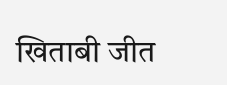खिताबी जीत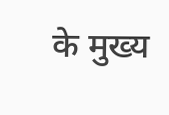के मुख्य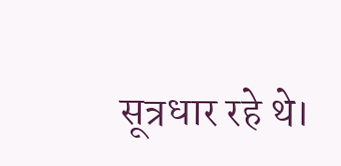सूत्रधार रहे थे।